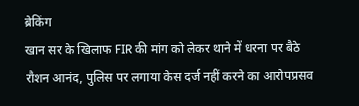ब्रेकिंग
खान सर के खिलाफ FIR की मांग को लेकर थाने में धरना पर बैठे रौशन आनंद, पुलिस पर लगाया केस दर्ज नहीं करने का आरोपप्रसव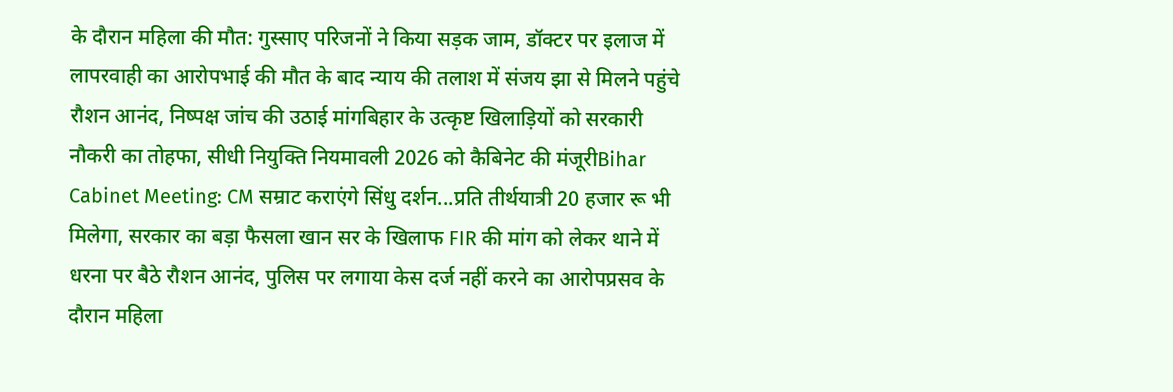के दौरान महिला की मौत: गुस्साए परिजनों ने किया सड़क जाम, डॉक्टर पर इलाज में लापरवाही का आरोपभाई की मौत के बाद न्याय की तलाश में संजय झा से मिलने पहुंचे रौशन आनंद, निष्पक्ष जांच की उठाई मांगबिहार के उत्कृष्ट खिलाड़ियों को सरकारी नौकरी का तोहफा, सीधी नियुक्ति नियमावली 2026 को कैबिनेट की मंजूरीBihar Cabinet Meeting: CM सम्राट कराएंगे सिंधु दर्शन...प्रति तीर्थयात्री 20 हजार रू भी मिलेगा, सरकार का बड़ा फैसला खान सर के खिलाफ FIR की मांग को लेकर थाने में धरना पर बैठे रौशन आनंद, पुलिस पर लगाया केस दर्ज नहीं करने का आरोपप्रसव के दौरान महिला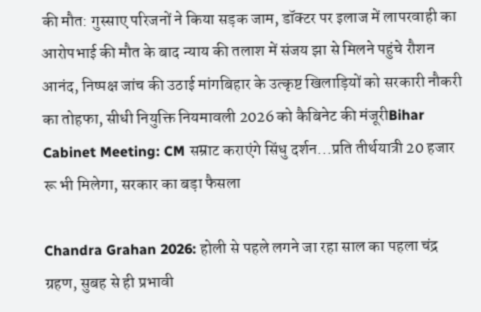की मौत: गुस्साए परिजनों ने किया सड़क जाम, डॉक्टर पर इलाज में लापरवाही का आरोपभाई की मौत के बाद न्याय की तलाश में संजय झा से मिलने पहुंचे रौशन आनंद, निष्पक्ष जांच की उठाई मांगबिहार के उत्कृष्ट खिलाड़ियों को सरकारी नौकरी का तोहफा, सीधी नियुक्ति नियमावली 2026 को कैबिनेट की मंजूरीBihar Cabinet Meeting: CM सम्राट कराएंगे सिंधु दर्शन...प्रति तीर्थयात्री 20 हजार रू भी मिलेगा, सरकार का बड़ा फैसला

Chandra Grahan 2026: होली से पहले लगने जा रहा साल का पहला चंद्र ग्रहण, सुबह से ही प्रभावी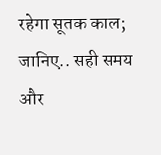रहेगा सूतक काल; जानिए.. सही समय और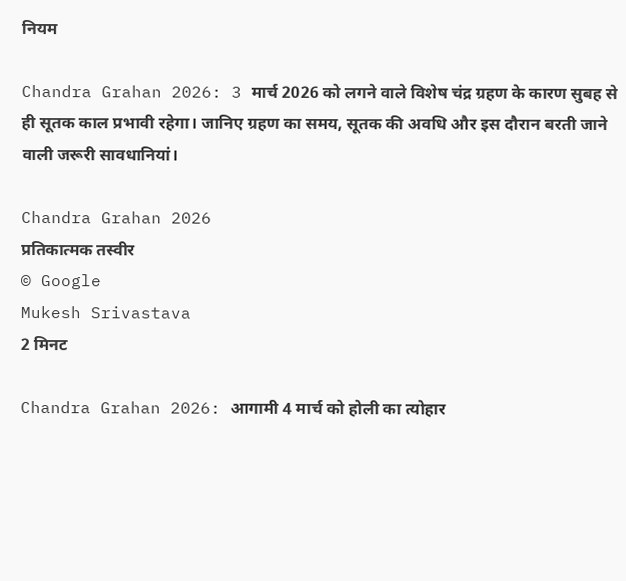नियम

Chandra Grahan 2026: 3 मार्च 2026 को लगने वाले विशेष चंद्र ग्रहण के कारण सुबह से ही सूतक काल प्रभावी रहेगा। जानिए ग्रहण का समय, सूतक की अवधि और इस दौरान बरती जाने वाली जरूरी सावधानियां।

Chandra Grahan 2026
प्रतिकात्मक तस्वीर
© Google
Mukesh Srivastava
2 मिनट

Chandra Grahan 2026: आगामी 4 मार्च को होली का त्योहार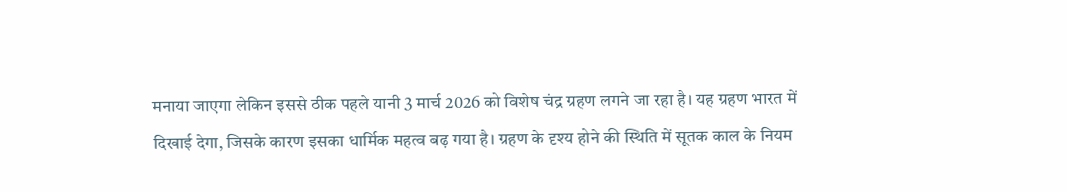मनाया जाएगा लेकिन इससे ठीक पहले यानी 3 मार्च 2026 को विशेष चंद्र ग्रहण लगने जा रहा है। यह ग्रहण भारत में दिखाई देगा, जिसके कारण इसका धार्मिक महत्व बढ़ गया है। ग्रहण के दृश्य होने की स्थिति में सूतक काल के नियम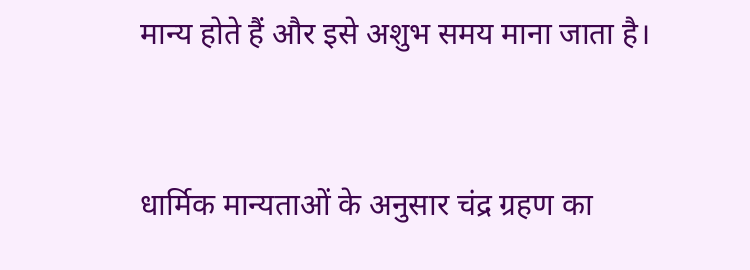मान्य होते हैं और इसे अशुभ समय माना जाता है।


धार्मिक मान्यताओं के अनुसार चंद्र ग्रहण का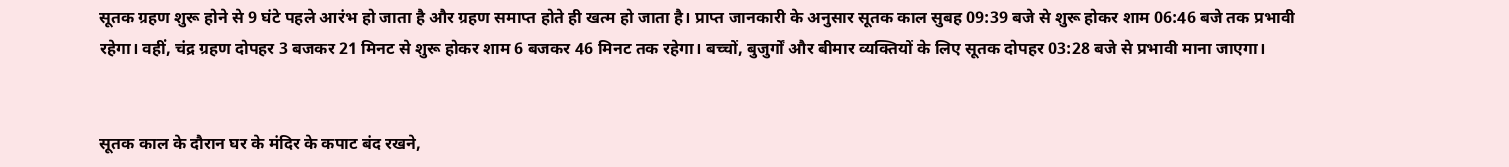सूतक ग्रहण शुरू होने से 9 घंटे पहले आरंभ हो जाता है और ग्रहण समाप्त होते ही खत्म हो जाता है। प्राप्त जानकारी के अनुसार सूतक काल सुबह 09:39 बजे से शुरू होकर शाम 06:46 बजे तक प्रभावी रहेगा। वहीं, चंद्र ग्रहण दोपहर 3 बजकर 21 मिनट से शुरू होकर शाम 6 बजकर 46 मिनट तक रहेगा। बच्चों, बुजुर्गों और बीमार व्यक्तियों के लिए सूतक दोपहर 03:28 बजे से प्रभावी माना जाएगा।


सूतक काल के दौरान घर के मंदिर के कपाट बंद रखने,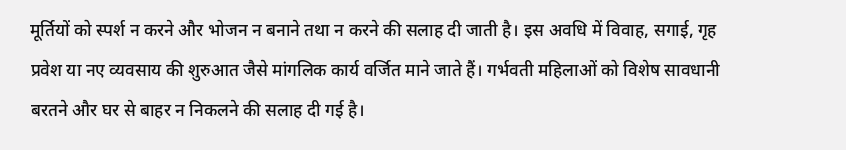मूर्तियों को स्पर्श न करने और भोजन न बनाने तथा न करने की सलाह दी जाती है। इस अवधि में विवाह, सगाई, गृह प्रवेश या नए व्यवसाय की शुरुआत जैसे मांगलिक कार्य वर्जित माने जाते हैं। गर्भवती महिलाओं को विशेष सावधानी बरतने और घर से बाहर न निकलने की सलाह दी गई है।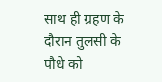साथ ही ग्रहण के दौरान तुलसी के पौधे को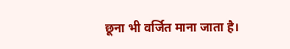छूना भी वर्जित माना जाता है।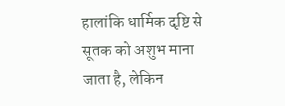हालांकि धार्मिक दृष्टि से सूतक को अशुभ माना जाता है, लेकिन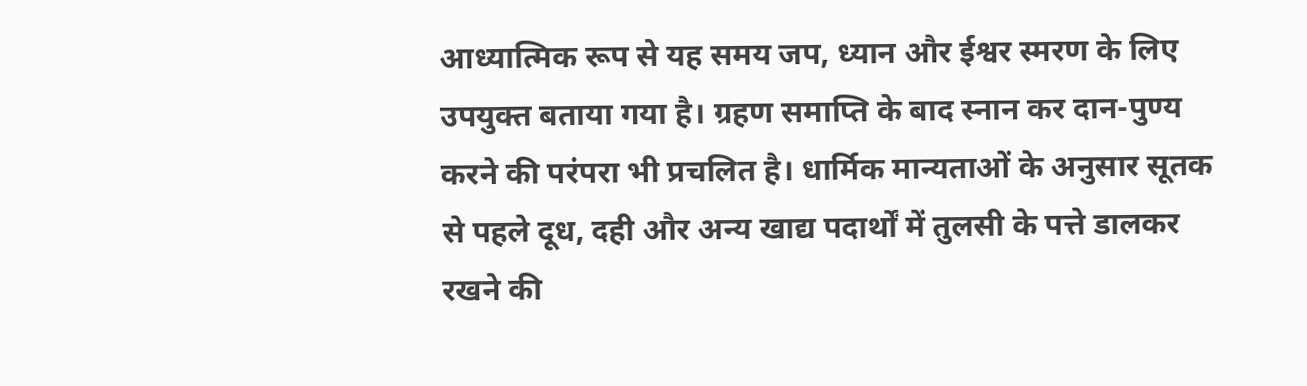आध्यात्मिक रूप से यह समय जप, ध्यान और ईश्वर स्मरण के लिए उपयुक्त बताया गया है। ग्रहण समाप्ति के बाद स्नान कर दान-पुण्य करने की परंपरा भी प्रचलित है। धार्मिक मान्यताओं के अनुसार सूतक से पहले दूध, दही और अन्य खाद्य पदार्थों में तुलसी के पत्ते डालकर रखने की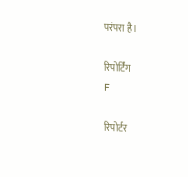परंपरा है।

रिपोर्टिंग
F

रिपोर्टर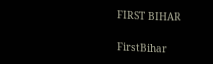FIRST BIHAR

FirstBihar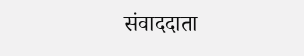संवाददाता